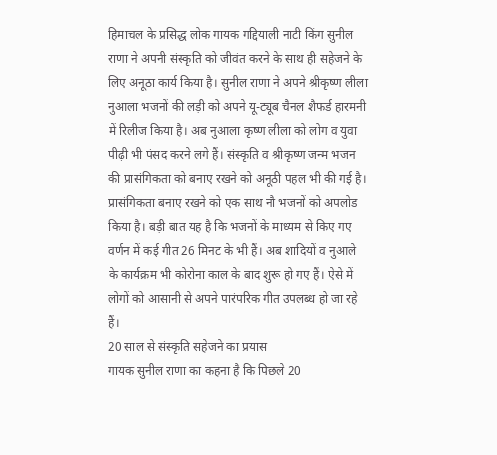हिमाचल के प्रसिद्ध लोक गायक गद्दियाली नाटी किंग सुनील राणा ने अपनी संस्कृति को जीवंत करने के साथ ही सहेजने के लिए अनूठा कार्य किया है। सुनील राणा ने अपने श्रीकृष्ण लीला नुआला भजनों की लड़ी को अपने यू-ट्यूब चैनल शैफर्ड हारमनी में रिलीज किया है। अब नुआला कृष्ण लीला को लोग व युवा पीढ़ी भी पंसद करने लगे हैं। संस्कृति व श्रीकृष्ण जन्म भजन की प्रासंगिकता को बनाए रखने को अनूठी पहल भी की गई है। प्रासंगिकता बनाए रखने को एक साथ नौ भजनों को अपलोड किया है। बड़ी बात यह है कि भजनों के माध्यम से किए गए वर्णन में कई गीत 26 मिनट के भी हैं। अब शादियों व नुआले के कार्यक्रम भी कोरोना काल के बाद शुरू हो गए हैं। ऐसे में लोगों को आसानी से अपने पारंपरिक गीत उपलब्ध हो जा रहे हैं।
20 साल से संस्कृति सहेजने का प्रयास
गायक सुनील राणा का कहना है कि पिछले 20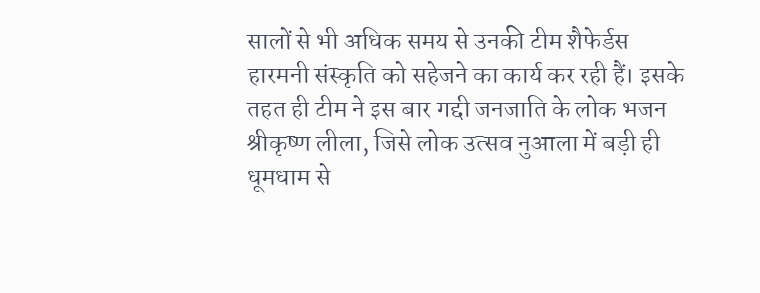सालों से भी अधिक समय से उनकी टीम शैफेर्डस हारमनी संस्कृति को सहेजने का कार्य कर रही हैं। इसके तहत ही टीम ने इस बार गद्दी जनजाति के लोक भजन श्रीकृष्ण लीला, जिसे लोक उत्सव नुआला में बड़ी ही धूमधाम से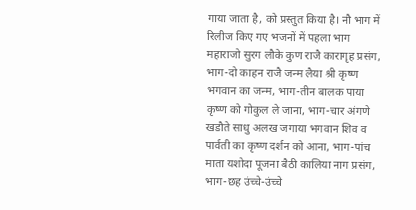गाया जाता है, को प्रस्तुत किया है। नौ भाग में रिलीज किए गए भजनों में पहला भाग महाराजो सुरग लौके कुण राजै कारागृह प्रसंग, भाग-दो काहन राजै जन्म लैया श्री कृष्ण भगवान का जन्म, भाग-तीन बालक पाया कृष्ण को गोकुल ले जाना, भाग-चार अंगणे खडौते साधु अलख जगाया भगवान शिव व पार्वती का कृष्ण दर्शन को आना, भाग-पांच माता यशोदा पूजना बैठी कालिया नाग प्रसंग, भाग-छह उंच्चे-उंच्चे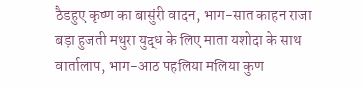ठैडहुए कृष्ण का बासुंरी वादन, भाग-सात काहन राजा बड़ा हुजती मथुरा युद्ध के लिए माता यशोदा के साथ वार्तालाप, भाग-आठ पहलिया मलिया कुण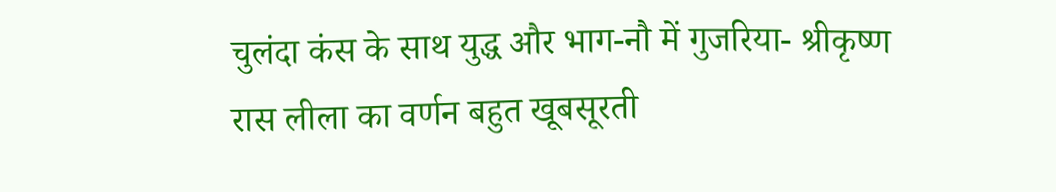चुलंदा कंस के साथ युद्ध और भाग-नौ में गुजरिया- श्रीकृष्ण रास लीला का वर्णन बहुत खूबसूरती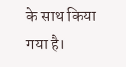के साथ किया गया है।